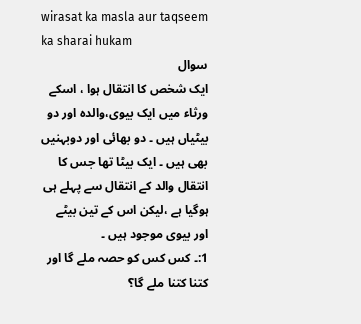wirasat ka masla aur taqseem ka sharai hukam
سوال
ایک شخص کا انتقال ہوا ، اسکے ورثاء میں ایک بیوی،والدہ اور دو بیٹیاں ہیں ۔ دو بھائی اور دوبہنیں بھی ہیں ۔ ایک بیٹا تھا جس کا انتقال والد کے انتقال سے پہلے ہی ہوگیا ہے ،لیکن اس کے تین بیٹے اور بیوی موجود ہیں ۔
1:۔ کس کس کو حصہ ملے گا اور کتنا کتنا ملے گا؟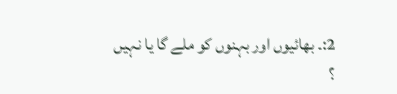2:۔ بھائیوں اور بہنوں کو ملے گا یا نہیں ؟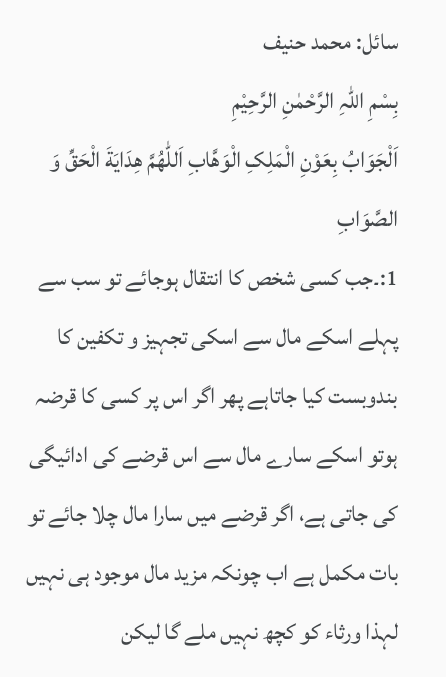سائل: محمد حنیف
بِسْمِ اللہِ الرَّحْمٰنِ الرَّحِيْمِ
اَلْجَوَابُ بِعَوْنِ الْمَلِکِ الْوَھَّابِ اَللّٰھُمَّ ھِدَايَةَ الْحَقِّ وَ الصَّوَابِ
1:۔جب کسی شخص کا انتقال ہوجائے تو سب سے پہلے اسکے مال سے اسکی تجہیز و تکفین کا بندوبست کیا جاتاہے پھر اگر اس پر کسی کا قرضہ ہوتو اسکے سارے مال سے اس قرضے کی ادائیگی کی جاتی ہے، اگر قرضے میں سارا مال چلا جائے تو بات مکمل ہے اب چونکہ مزید مال موجود ہی نہیں لہذا ورثاء کو کچھ نہیں ملے گا لیکن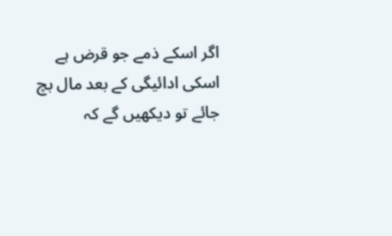اگر اسکے ذمے جو قرض ہے اسکی ادائیگی کے بعد مال بچ جائے تو دیکھیں گے کہ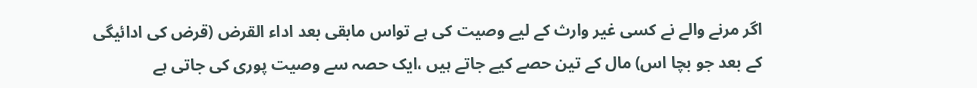اگر مرنے والے نے کسی غیر وارث کے لیے وصیت کی ہے تواس مابقی بعد اداء القرض (قرض کی ادائیگی کے بعد جو بچا اس) مال کے تین حصے کیے جاتے ہیں ،ایک حصہ سے وصیت پوری کی جاتی ہے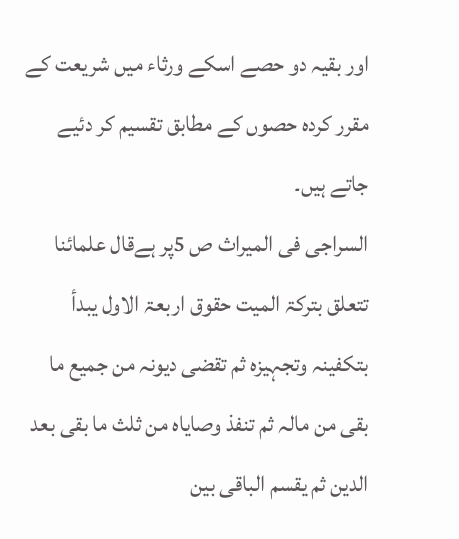اور بقیہ دو حصے اسکے ورثاء میں شریعت کے مقرر کردہ حصوں کے مطابق تقسیم کر دئیے جاتے ہیں۔
السراجی فی المیراث ص 5پر ہےقال علمائنا تتعلق بترکۃ المیت حقوق اربعۃ الاول یبدأ بتکفینہ وتجہیزہ ثم تقضی دیونہ من جمیع ما بقی من مالہ ثم تنفذ وصایاہ من ثلث ما بقی بعد الدین ثم یقسم الباقی بین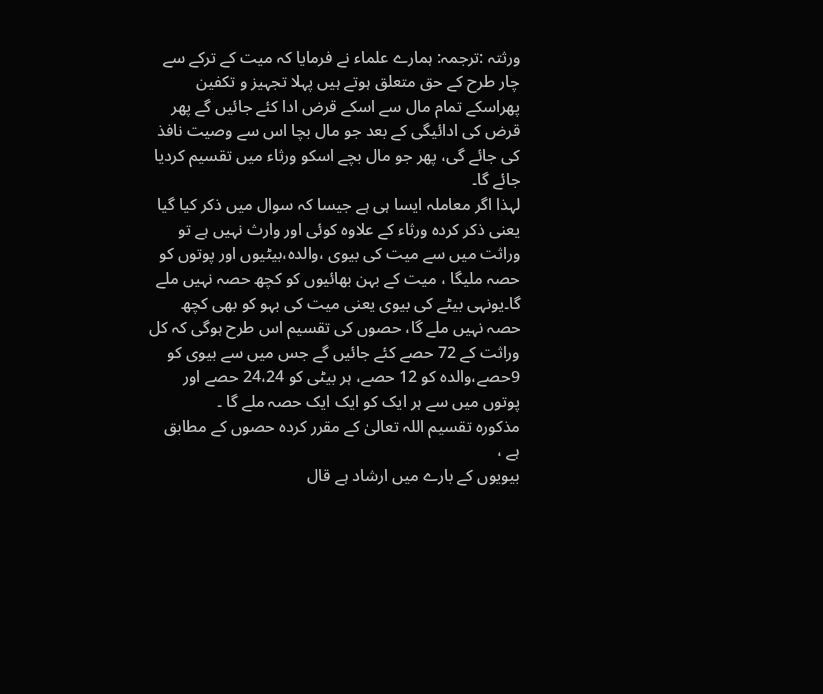ورثتہ :ترجمہ: ہمارے علماء نے فرمایا کہ میت کے ترکے سے چار طرح کے حق متعلق ہوتے ہیں پہلا تجہیز و تکفین پھراسکے تمام مال سے اسکے قرض ادا کئے جائیں گے پھر قرض کی ادائیگی کے بعد جو مال بچا اس سے وصیت نافذ کی جائے گی، پھر جو مال بچے اسکو ورثاء میں تقسیم کردیا جائے گا۔
لہذا اگر معاملہ ایسا ہی ہے جیسا کہ سوال میں ذکر کیا گیا یعنی ذکر کردہ ورثاء کے علاوہ کوئی اور وارث نہیں ہے تو وراثت میں سے میت کی بیوی ،والدہ،بیٹیوں اور پوتوں کو حصہ ملیگا ، میت کے بہن بھائیوں کو کچھ حصہ نہیں ملے گا۔یونہی بیٹے کی بیوی یعنی میت کی بہو کو بھی کچھ حصہ نہیں ملے گا، حصوں کی تقسیم اس طرح ہوگی کہ کل وراثت کے 72 حصے کئے جائیں گے جس میں سے بیوی کو 9حصے،والدہ کو 12 حصے، ہر بیٹی کو 24،24 حصے اور پوتوں میں سے ہر ایک کو ایک ایک حصہ ملے گا ۔
مذکورہ تقسیم اللہ تعالیٰ کے مقرر کردہ حصوں کے مطابق ہے ،
بیویوں کے بارے میں ارشاد ہے قال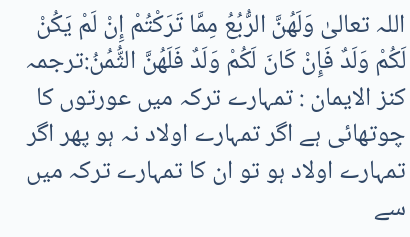اللہ تعالیٰ وَلَهُنَّ الرُّبُعُ مِمَّا تَرَكْتُمْ إِنْ لَمْ يَكُنْ لَكُمْ وَلَدٌ فَإِنْ كَانَ لَكُمْ وَلَدٌ فَلَهُنَّ الثُّمُنُ:ترجمہ کنز الایمان : تمہارے ترکہ میں عورتوں کا چوتھائی ہے اگر تمہارے اولاد نہ ہو پھر اگر تمہارے اولاد ہو تو ان کا تمہارے ترکہ میں سے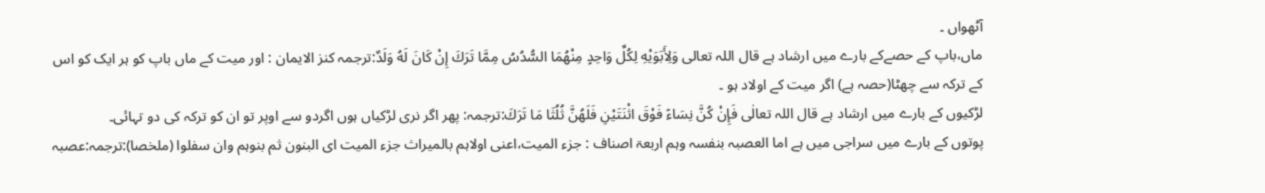آٹھواں ۔
ماں،باپ کے حصےکے بارے میں ارشاد ہے قال اللہ تعالی وَلِأَبَوَيْهِ لِكُلِّ وَاحِدٍ مِنْهُمَا السُّدُسُ مِمَّا تَرَكَ إِنْ كَانَ لَهُ وَلَدٌ:ترجمہ کنز الایمان : اور میت کے ماں باپ کو ہر ایک کو اس کے ترکہ سے چھٹا(حصہ ہے) اگر میت کے اولاد ہو ۔
لڑکیوں کے بارے میں ارشاد ہے قال اللہ تعالٰی فَإِنْ كُنَّ نِسَاءً فَوْقَ اثْنَتَيْنِ فَلَهُنَّ ثُلُثَا مَا تَرَكَ:ترجمہ: پھر اگر نری لڑکیاں ہوں اگردو سے اوپر تو ان کو ترکہ کی دو تہائی۔
پوتوں کے بارے میں سراجی میں ہے اما العصبہ بنفسہ وہم اربعۃ اصناف : جزء المیت،اعنی اولاہم بالمیراث جزء المیت ای البنون ثم بنوہم وان سفلوا (ملخصا):ترجمہ:عصبہ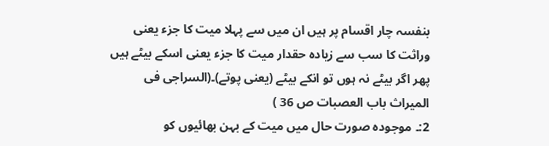بنفسہ چار اقسام پر ہیں ان میں سے پہلا میت کا جزء یعنی وراثت کا سب سے زیادہ حقدار میت کا جزء یعنی اسکے بیٹے ہیں پھر اگر بیٹے نہ ہوں تو انکے بیٹے (یعنی پوتے)۔(السراجی فی المیراث باب العصبات ص 36 )
2:۔ موجودہ صورت حال میں میت کے بہن بھائیوں کو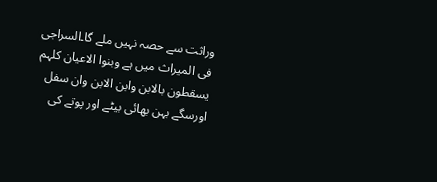وراثت سے حصہ نہیں ملے گا۔السراجی فی المیراث میں ہے وبنوا الاعیان کلہم یسقطون بالابن وابن الابن وان سفل اورسگے بہن بھائی بیٹے اور پوتے کی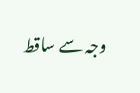وجہ سے ساقط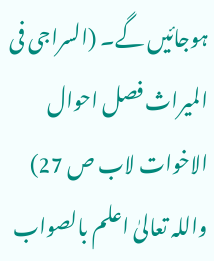ہوجائیں گے۔ (السراجی فی المیراث فصل احوال الاخوات لاب ص 27)
واللہ تعالیٰ اعلم بالصواب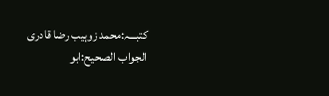کتبـــہ:محمد زوہیب رضا قادری
الجواب الصحیح:ابو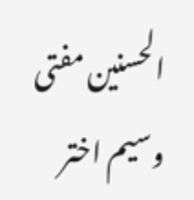الحسنین مفتی وسیم اختر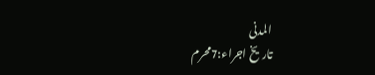المدنی
تاریخ اجراء:7محرم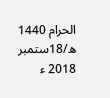الحرام 1440 ھ/18ستمبر 2018 ء